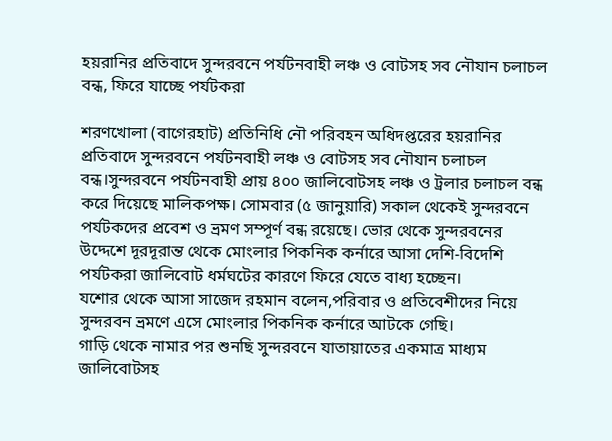হয়রানির প্রতিবাদে সুন্দরবনে পর্যটনবাহী লঞ্চ ও বোটসহ সব নৌযান চলাচল বন্ধ, ফিরে যাচ্ছে পর্যটকরা

শরণখোলা (বাগেরহাট) প্রতিনিধি নৌ পরিবহন অধিদপ্তরের হয়রানির প্রতিবাদে সুন্দরবনে পর্যটনবাহী লঞ্চ ও বোটসহ সব নৌযান চলাচল বন্ধ।সুন্দরবনে পর্যটনবাহী প্রায় ৪০০ জালিবোটসহ লঞ্চ ও ট্রলার চলাচল বন্ধ করে দিয়েছে মালিকপক্ষ। সোমবার (৫ জানুয়ারি) সকাল থেকেই সুন্দরবনে পর্যটকদের প্রবেশ ও ভ্রমণ সম্পূর্ণ বন্ধ রয়েছে। ভোর থেকে সুন্দরবনের উদ্দেশে দূরদূরান্ত থেকে মোংলার পিকনিক কর্নারে আসা দেশি-বিদেশি পর্যটকরা জালিবোট ধর্মঘটের কারণে ফিরে যেতে বাধ্য হচ্ছেন।
যশোর থেকে আসা সাজেদ রহমান বলেন,পরিবার ও প্রতিবেশীদের নিয়ে সুন্দরবন ভ্রমণে এসে মোংলার পিকনিক কর্নারে আটকে গেছি।
গাড়ি থেকে নামার পর শুনছি সুন্দরবনে যাতায়াতের একমাত্র মাধ্যম জালিবোটসহ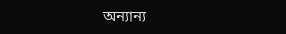অন্যান্য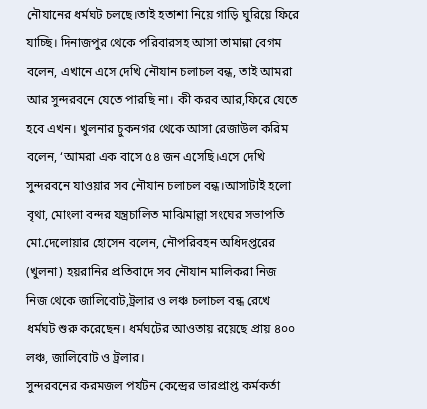নৌযানের ধর্মঘট চলছে।তাই হতাশা নিয়ে গাড়ি ঘুরিয়ে ফিরে যাচ্ছি। দিনাজপুর থেকে পরিবারসহ আসা তামান্না বেগম বলেন, এখানে এসে দেখি নৌযান চলাচল বন্ধ, তাই আমরা আর সুন্দরবনে যেতে পারছি না। কী করব আর,ফিরে যেতে হবে এখন। খুলনার চুকনগর থেকে আসা রেজাউল করিম বলেন, ‘আমরা এক বাসে ৫৪ জন এসেছি।এসে দেখি সুন্দরবনে যাওয়ার সব নৌযান চলাচল বন্ধ।আসাটাই হলো বৃথা, মোংলা বন্দর যন্ত্রচালিত মাঝিমাল্লা সংঘের সভাপতি মো.দেলোয়ার হোসেন বলেন, নৌপরিবহন অধিদপ্তরের (খুলনা) হয়রানির প্রতিবাদে সব নৌযান মালিকরা নিজ নিজ থেকে জালিবোট,ট্রলার ও লঞ্চ চলাচল বন্ধ রেখে ধর্মঘট শুরু করেছেন। ধর্মঘটের আওতায় রয়েছে প্রায় ৪০০ লঞ্চ, জালিবোট ও ট্রলার।
সুন্দরবনের করমজল পর্যটন কেন্দ্রের ভারপ্রাপ্ত কর্মকর্তা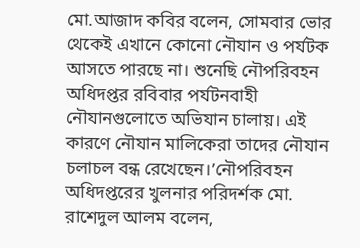মো.আজাদ কবির বলেন, সোমবার ভোর থেকেই এখানে কোনো নৌযান ও পর্যটক আসতে পারছে না। শুনেছি নৌপরিবহন অধিদপ্তর রবিবার পর্যটনবাহী নৌযানগুলোতে অভিযান চালায়। এই কারণে নৌযান মালিকেরা তাদের নৌযান চলাচল বন্ধ রেখেছেন।’নৌপরিবহন অধিদপ্তরের খুলনার পরিদর্শক মো. রাশেদুল আলম বলেন,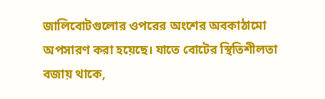জালিবোটগুলোর ওপরের অংশের অবকাঠামো অপসারণ করা হয়েছে। যাতে বোটের স্থিতিশীলতা বজায় থাকে,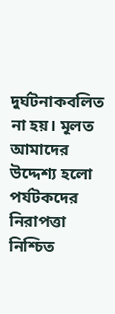দুর্ঘটনাকবলিত না হয়। মূলত আমাদের উদ্দেশ্য হলো পর্যটকদের নিরাপত্তা নিশ্চিত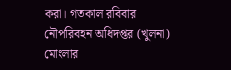করা। গতকাল রবিবার নৌপরিবহন অধিদপ্তর (খুলনা) মোংলার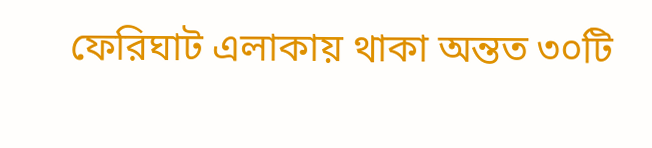ফেরিঘাট এলাকায় থাকা অন্তত ৩০টি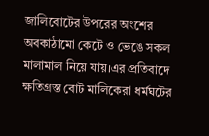জালিবোটের উপরের অংশের অবকাঠামো কেটে ও ভেঙে সকল মালামাল নিয়ে যায়।এর প্রতিবাদে ক্ষতিগ্রস্ত বোট মালিকেরা ধর্মঘটের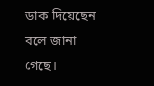ডাক দিয়েছেন বলে জানা গেছে।